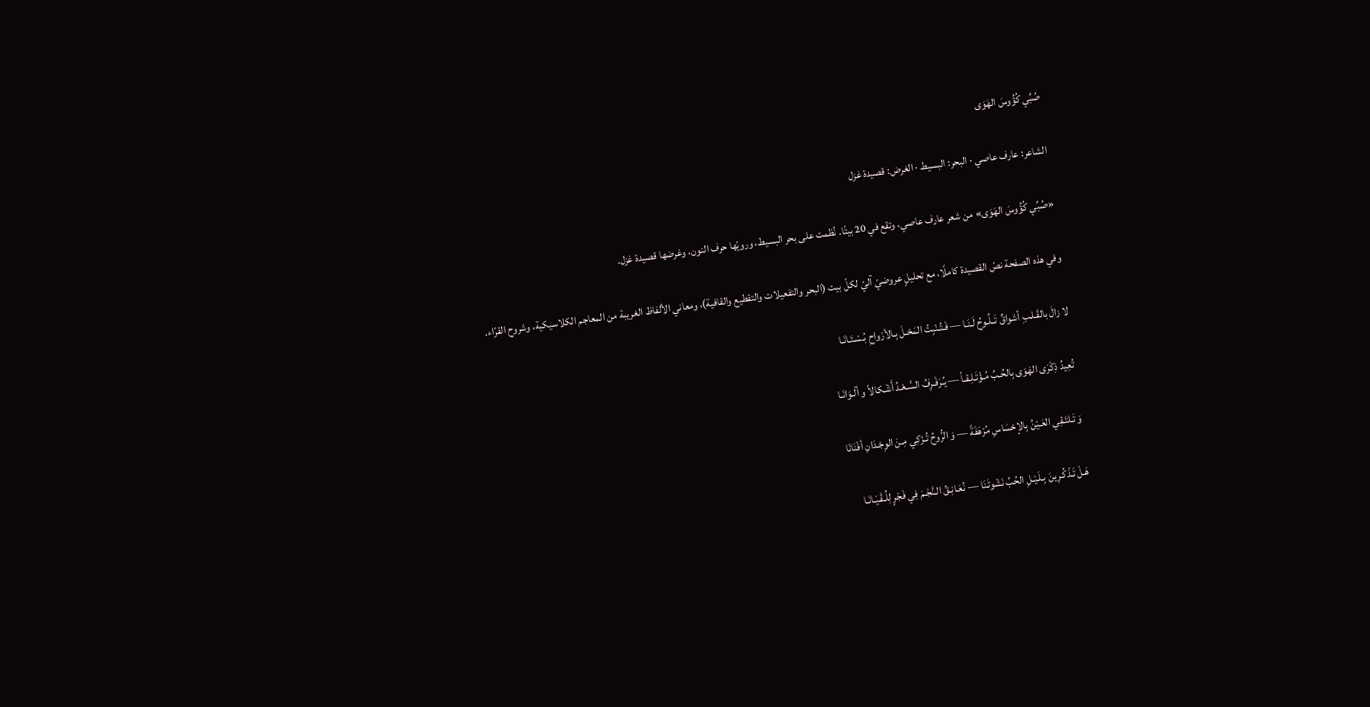صُبِّي كُؤُوسَ الهَوَى

الشاعر: عارف عاصي · البحر: البسيط · الغرض: قصيدة غزل

«صُبِّي كُؤُوسَ الهَوَى» من شعر عارف عاصي، وتقع في 20 بيتًا. نُظمت على بحر البسيط، ورويّها حرف النون، وغرضها قصيدة غزل.

وفي هذه الصفحة نصّ القصيدة كاملًا، مع تحليلٍ عروضيّ آليّ لكلّ بيت (البحر والتفعيلات والتقطيع والقافية)، ومعاني الألفاظ الغريبة من المعاجم الكلاسيكية، وشروح القرّاء.

لا زالَ بالقَـلـبِ أشواقٌ تَــلُـوحُ لَـنَـا — فَـتُـنْبِتُ المَحْـلَ بِـالأرْواحِ بُـسْـتَـانَـا

تُعِيدُ ذِكْرَى الهَوَى بِالحُـبِّ مُـؤْتَـلِـقـاً — يُـرَفْـرِفُ السَّـعْـدُ أَشْـكالاً و ألْـوَانَـا

وَ تَـلتَـقِي العَـيْنُ بِالإحْسَاسِ مُرْهَفَةً — وَ الرُّوحُ تُـزْكِي مِـنَ الوِجْـدَانِ أفْنَانَا

هَـلْ تَـذْكُـرِينَ بِـلَـيْـلِ الحُبِّ نَشْوتَـنَا — نُعَـانِـقُ الـنَّجْـمَ فِي فَجْرٍ لِلُـقْـيَـانَـا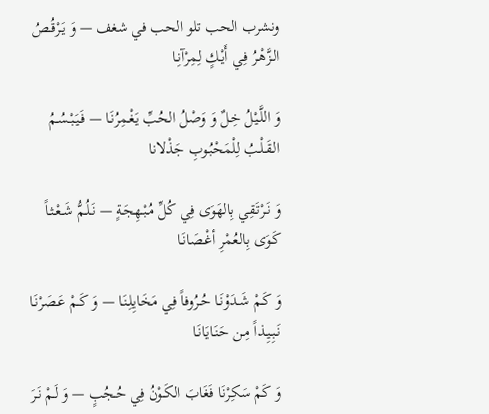ونشرب الحب تلو الحب في شغف — وَ يَـرْقُـصُ الـزَّهْـرُ فِـي أَيْـكٍ لِمِرْآنِـا

وَ اللَّـيْلُ خِـلٌ وَ وَصْلُ الحُبِّ يَغْـمِرُنَـا — فَـيَـبْـسُـمُ الـقَـلْـبُ لِلْمَحْبُـوبِ جَذْلانا

وَ نَـرْتَـقِي بِالهَوَى فِي كُلِّ مُـبْـهِجَـةٍ — نَـلُـمُّ شَـعْـثـاً كَـوَى بِالعُمْرِ أغْـصَانَـا

وَ كَـمْ شَـدَوْنَـا حُـرُوفاً فِي مَخَايِلِـنَـا — وَ كَـمْ عَـصَرْنَـا نَـبِـيِـذاً مِـن حَنَـايَانَـا

وَ كَمْ سَكِرْنَا فَغَابَ الكَـوْنُ فِي حُـجُبٍ — وَ لَـمْ نَـرَ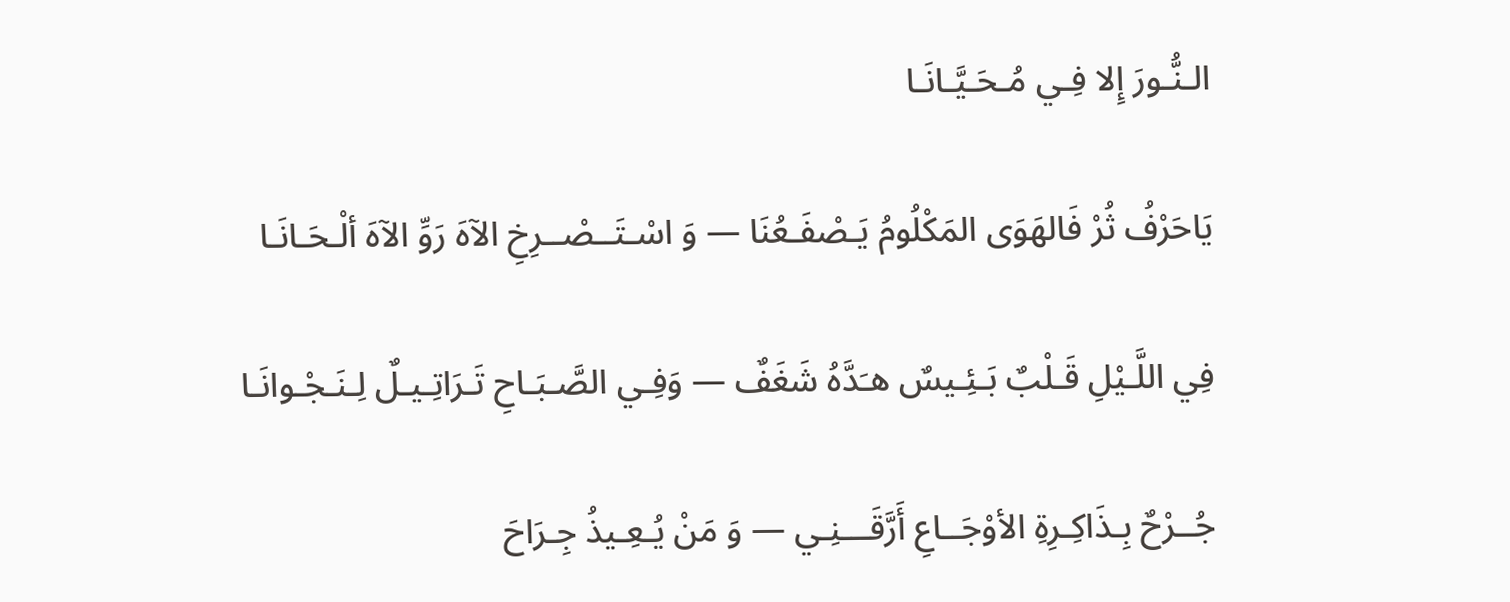الـنُّـورَ إِلا فِـي مُـحَـيَّـانَـا

يَاحَرْفُ ثُرْ فَالهَوَى المَكْلُومُ يَـصْفَـعُنَا — وَ اسْـتَــصْــرِخِ الآهَ رَوِّ الآهَ ألْـحَـانَـا

فِي اللَّـيْلِ قَـلْبٌ بَـئِـيسٌ هـَدَّهُ شَغَفٌ — وَفِـي الصَّـبَـاحِ تَـرَاتِـيـلٌ لِـنَـجْـوانَـا

جُــرْحٌ بِـذَاكِـرِةِ الأوْجَــاعِ أَرَّقَـــنِـي — وَ مَنْ يُـعِـيذُ جِـرَاحَ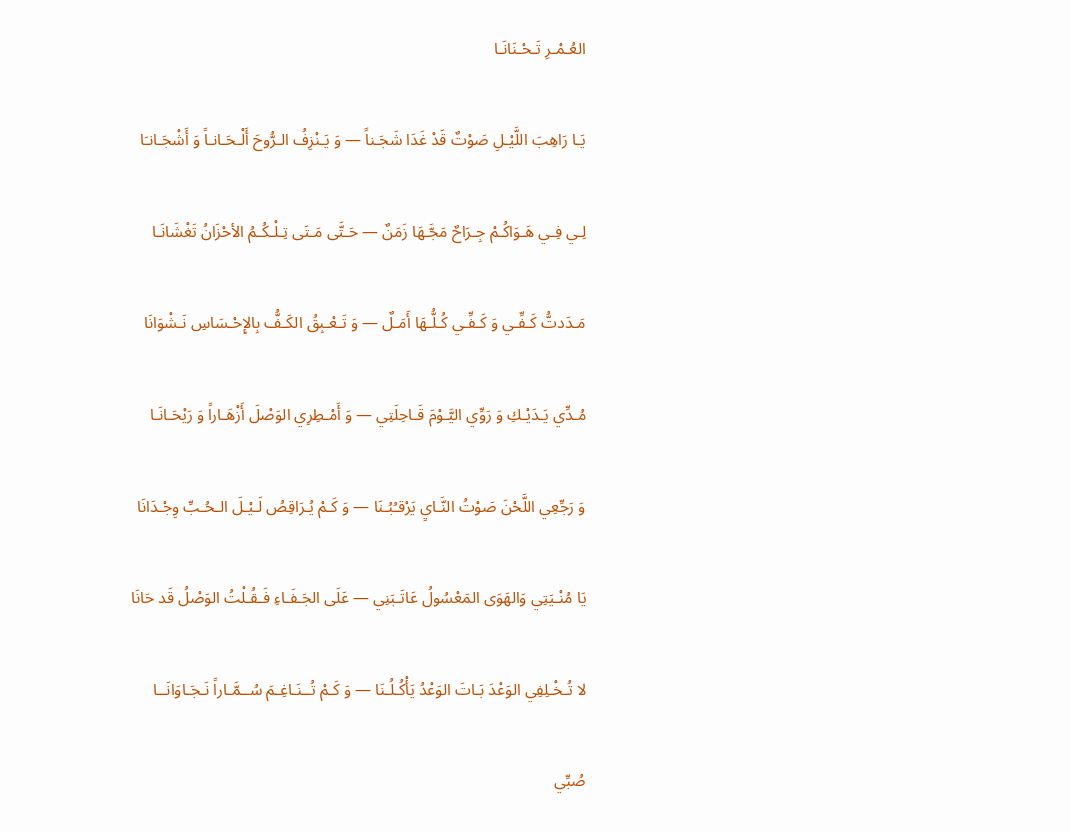العُـمْـرِ تَـحْـنَانَـا

يَـا رَاهِبَ اللَّيْـلِ صَوْتٌ قَدْ غَدَا شَجَـناً — وَ يَـنْزِفُ الـرُّوحَ أَلْـحَـانـاً وَ أَشْجَـانـَا

لِـي فِـي هَـوَاكُـمْ جِـرَاحٌ مَجَّـهَا زَمَنٌ — حَـتَّى مَـتَى تِـلْـكُـمُ الأحْزَانُ تَغْشَانَـا

مَـدَدتُّ كَـفِّـي وَ كَـفِّـي كُـلُّـهَا أَمَـلٌ — وَ تَـعْـبِقُ الكَـفُّ بِالإِحْـسَاسِ نَـشْوَانَا

مُـدِّي يَـدَيْـكِ وَ رَوِّي اليَّـوْمَ قَـاحِلَتِي — وَ أَمْـطِرِي الوَصْلَ أَزْهَـاراً وَ رَيْحَـانَـا

وَ رَجِّعِي اللَّحْنَ صَوْتُ النَّـايِ يَرْقـُبُـنَا — وَ كَـمْ يُـرَاقِصُ لَـيْـلَ الـحُـبِّ وِجْـدَانَا

يَا مُنْـيَتِي وَالهَوَى المَعْسُولُ عَاتَـبَنِي — عَلَى الجَـفَـاءِ فَـقُـلْتُ الوَصْلُ قَد حَانَا

لا تُـخْـلِفِي الوَعْدَ بَـاتَ الوَعْدُ يَأْكُـلُـنَا — وَ كَـمْ تُــنَـاغِـمَ سُــمَّـاراً نَـجَـاوَانَــا

صُبِّي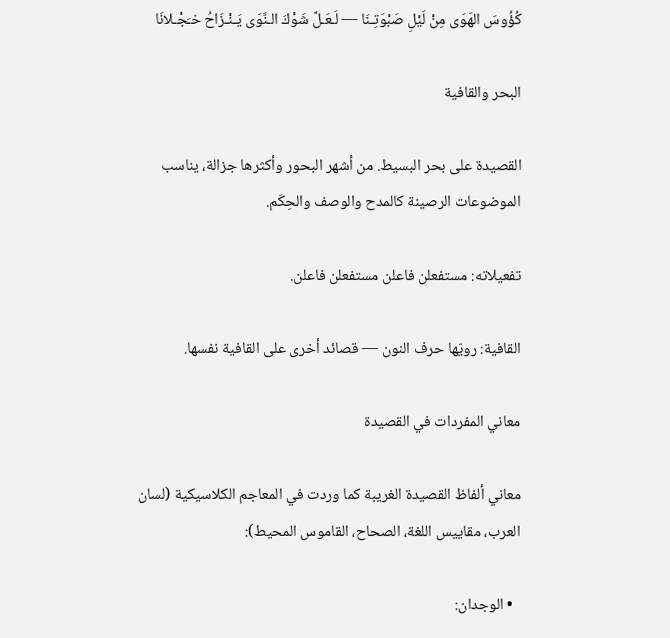كُؤُوسَ الهَوَى مِنْ لَيْلِ صَبْوَتِـنَا — لَـعَـلَّ شَوْكَ الـنَّوَى يَـنْـزَاحُ خـَجْـلانَا

البحر والقافية

القصيدة على بحر البسيط. من أشهر البحور وأكثرها جزالة، يناسب الموضوعات الرصينة كالمدح والوصف والحِكَم.

تفعيلاته: مستفعلن فاعلن مستفعلن فاعلن.

القافية: رويّها حرف النون — قصائد أخرى على القافية نفسها.

معاني المفردات في القصيدة

معاني ألفاظ القصيدة الغريبة كما وردت في المعاجم الكلاسيكية (لسان العرب، مقاييس اللغة، الصحاح، القاموس المحيط):

  • الوجدان: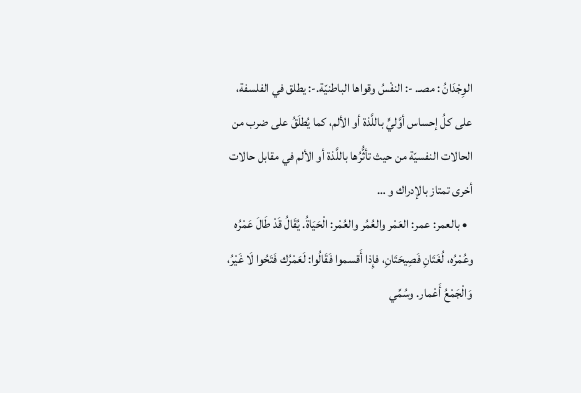الوِجْدَانُ : مصـ. -: النفْسُ وقواها الباطنيّة.-: يطلق في الفلسفة، على كلُ إحساس أوَّليٍّ باللَّذة أو الألم، كما يُطلَقُ على ضرب من الحالات النفسيّة من حيث تأثُّرُها باللَّذة أو الألم في مقابل حالات أخرى تمتاز بالإدراك و …
  • بالعمر: عمر: العَمْر والعُمُر والعُمْر: الْحَيَاةُ. يُقَالُ قَدْ طَالَ عَمْرُه وعُمْرُه، لُغَتَانِ فَصِيحَتَانِ، فإِذا أَقسموا فَقَالُوا: لَعَمْرُك فَتَحُوا لَا غَيْرُ، وَالْجَمْعُ أَعْمار. وسُمِّي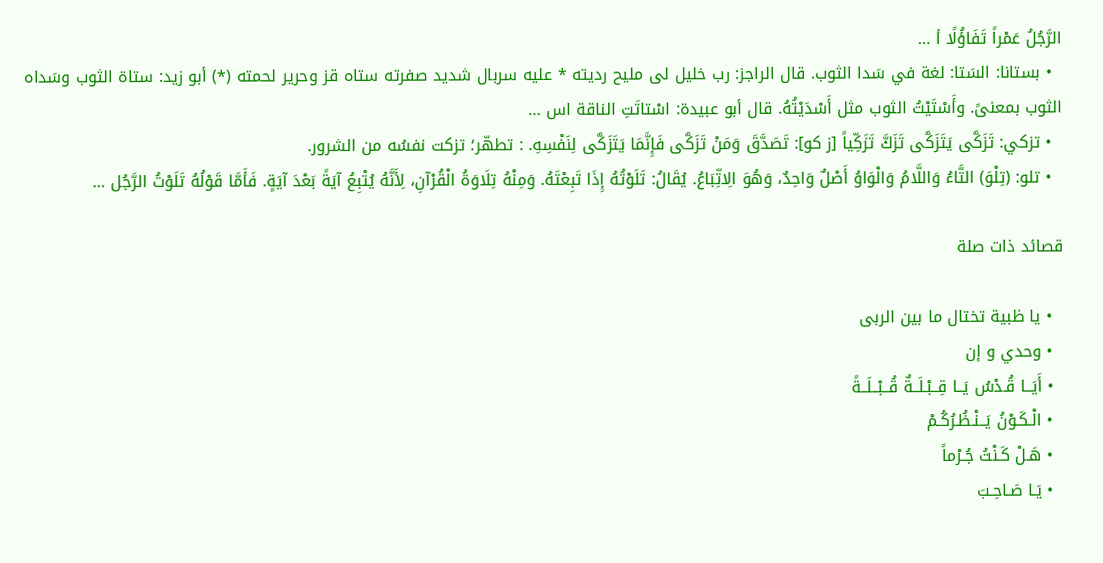الرَّجُلُ عَمْراً تَفَاؤُلًا أ …
  • بستانا: السَتا: لغة في سَدا الثوب. قال الراجز: رب خليل لى مليح رديته * عليه سربال شديد صفرته ستاه قز وحرير لحمته (*) أبو زيد: ستاة الثوب وسَداه الثوب بمعنىً. وأَسْتَيْتُ الثوب مثل أَسْدَيْتُهُ. قال أبو عبيدة: اسْتاتَتِ الناقة اس …
  • تزكي: تَزَكَّى يَتَزَكَّى تَزَكَّ تَزَكِّياً [ز كو]: تَصَدَّقَ وَمَنْ تَزَكَّى فَإِنَّمَا يَتَزَكَّى لِنَفْسِهِ. : تطهّر؛ تزكت نفسُه من الشرور.
  • تلو: (تِلْوَ) التَّاءُ وَاللَّامُ وَالْوَاوُ أَصْلٌ وَاحِدٌ، وَهُوَ الِاتِّبَاعُ. يُقَالُ: تَلَوْتُهُ إِذَا تَبِعْتَهُ. وَمِنْهُ تِلَاوَةُ الْقُرْآنِ، لِأَنَّهُ يُتْبِعُ آيَةً بَعْدَ آيَةٍ. فَأَمَّا قَوْلُهُ تَلَوْتُ الرَّجُل …

قصائد ذات صلة

  • يا ظبية تختال ما بين الربى
  • وحدي و إن
  • أَيَــا قُـدْسُ يَــا قِــبْـلَــةٌ قُــبْــلَــةً
  • الْـكَـوْنُ يَــنْـظُـرُكُـمْ
  • هَـلْ كَـنْتُ جُـرْماً
  • يَـا صَـاحِـبَ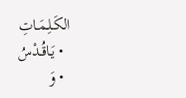الكَـلِـمَـاتِ
  • يَـاقُـدْسُ
  • وَ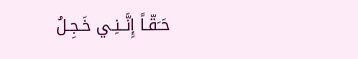حَـَقّـاً إِنَّــنِـي خَـجِـلُ